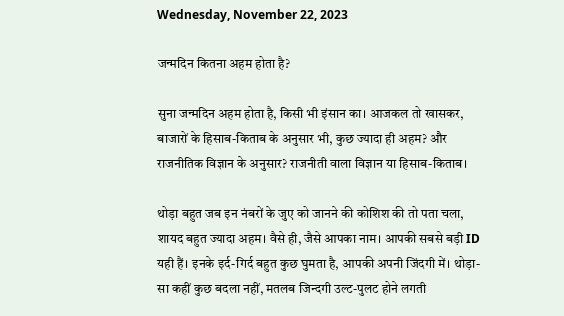Wednesday, November 22, 2023

जन्मदिन कितना अहम होता है?

सुना जन्मदिन अहम होता है, किसी भी इंसान का। आजकल तो खासकर, बाजारों के हिसाब-किताब के अनुसार भी, कुछ ज्यादा ही अहम? और राजनीतिक विज्ञान के अनुसार? राजनीती वाला विज्ञान या हिसाब-किताब।

थोड़ा बहुत जब इन नंबरों के जुए को जानने की कोशिश की तो पता चला, शायद बहुत ज्यादा अहम। वैसे ही, जैसे आपका नाम। आपकी सबसे बड़ी ID यही हैं। इनके इर्द-गिर्द बहुत कुछ घुमता है, आपकी अपनी जिंदगी में। थोड़ा-सा कहीं कुछ बदला नहीं, मतलब जिन्दगी उल्ट-पुलट होने लगती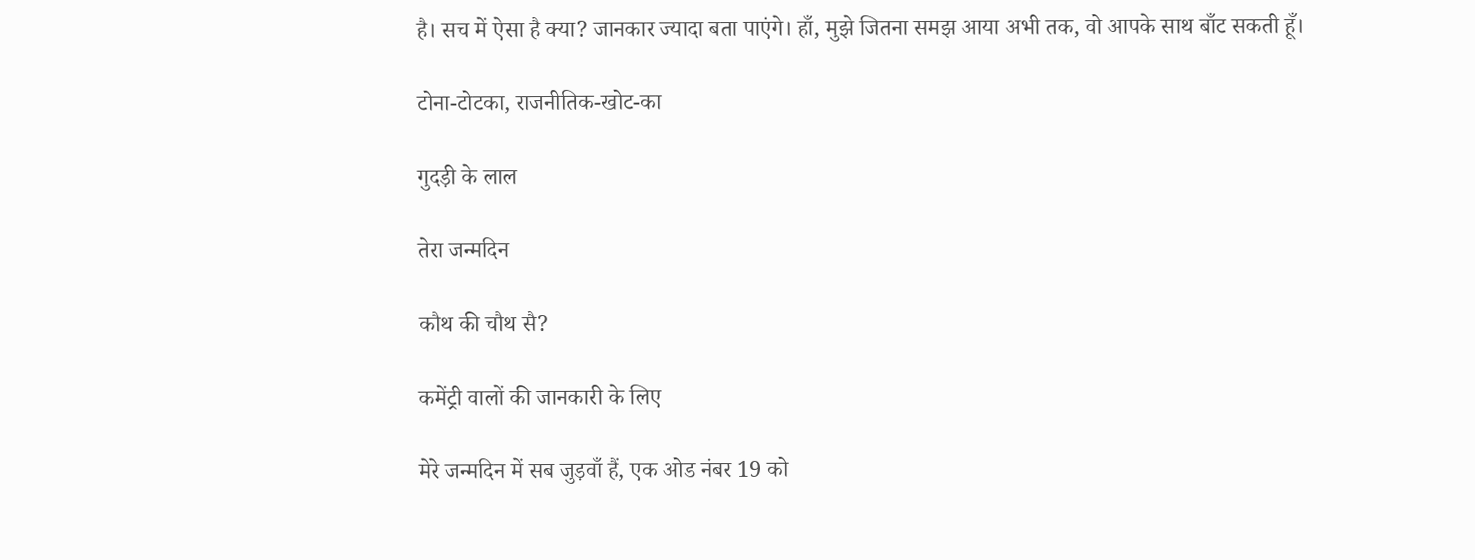है। सच में ऐसा है क्या? जानकार ज्यादा बता पाएंगे। हाँ, मुझे जितना समझ आया अभी तक, वो आपके साथ बाँट सकती हूँ।

टोना-टोटका, राजनीतिक-खोट-का

गुदड़ी के लाल

तेरा जन्मदिन

कौथ की चौथ सै?

कमेंट्री वालों की जानकारी के लिए

मेरे जन्मदिन में सब जुड़वाँ हैं, एक ओड नंबर 19 को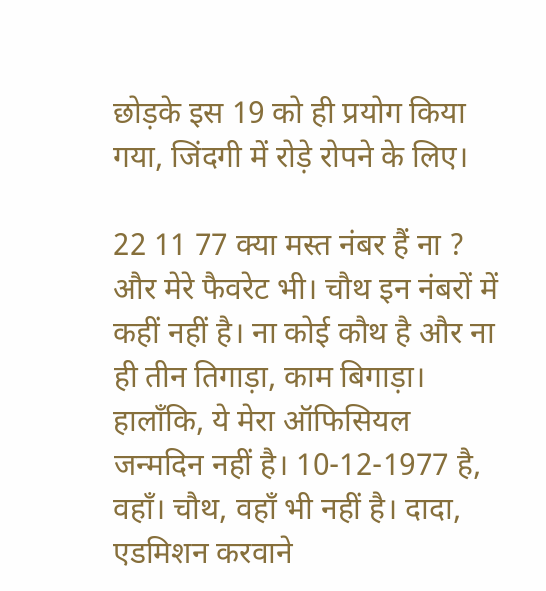छोड़के इस 19 को ही प्रयोग किया गया, जिंदगी में रोड़े रोपने के लिए।

22 11 77 क्या मस्त नंबर हैं ना ? और मेरे फैवरेट भी। चौथ इन नंबरों में कहीं नहीं है। ना कोई कौथ है और ना ही तीन तिगाड़ा, काम बिगाड़ा। हालाँकि, ये मेरा ऑफिसियल जन्मदिन नहीं है। 10-12-1977 है, वहाँ। चौथ, वहाँ भी नहीं है। दादा, एडमिशन करवाने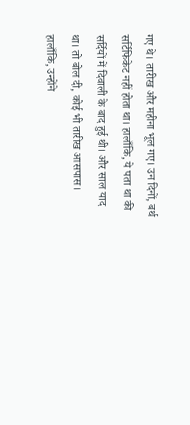गए थे। तारीख और महीना भूल गए। उन दिनों, बर्थ सर्टिफिकेट नहीं होता था। हालाँकि, ये पता था की सर्दियों में दिवाली के बाद हुई थी। और साल याद था। तो बोल दी, कोई भी तारीख आसपास। हालाँकि, उन्होंने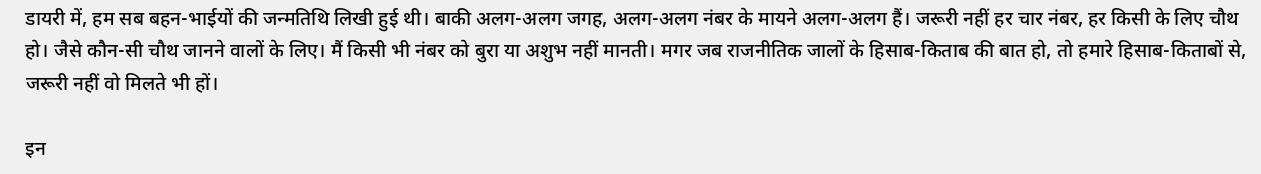डायरी में, हम सब बहन-भाईयों की जन्मतिथि लिखी हुई थी। बाकी अलग-अलग जगह, अलग-अलग नंबर के मायने अलग-अलग हैं। जरूरी नहीं हर चार नंबर, हर किसी के लिए चौथ हो। जैसे कौन-सी चौथ जानने वालों के लिए। मैं किसी भी नंबर को बुरा या अशुभ नहीं मानती। मगर जब राजनीतिक जालों के हिसाब-किताब की बात हो, तो हमारे हिसाब-किताबों से, जरूरी नहीं वो मिलते भी हों।

इन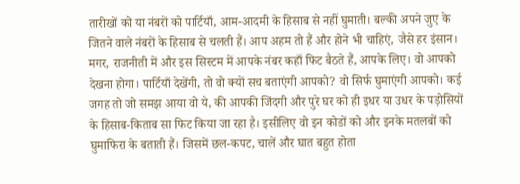तारीखों को या नंबरों को पार्टियाँ, आम-आदमी के हिसाब से नहीं घुमाती। बल्की अपने जुए के जितने वाले नंबरों के हिसाब से चलती हैं। आप अहम तो हैं और होने भी चाहिएं, जैसे हर इंसान। मगर, राजनीती में और इस सिस्टम में आपके नंबर कहाँ फिट बैठते हैं, आपके लिए। वो आपको देखना होगा। पार्टियाँ देखेंगी, तो वो क्यों सच बताएंगी आपको? वो सिर्फ घुमाएंगी आपको। कई जगह तो जो समझ आया वो ये, की आपकी जिंदगी और पुरे घर को ही इधर या उधर के पड़ोसियों के हिसाब-किताब सा फिट किया जा रहा है। इसीलिए वो इन कोडों को और इनके मतलबों को घुमाफिरा के बताती हैं। जिसमें छल-कपट, चालें और घात बहुत होता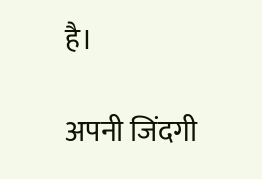है।

अपनी जिंदगी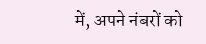में, अपने नंबरों को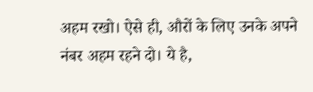अहम रखो। ऐसे ही, औरों के लिए उनके अपने नंबर अहम रहने दो। ये है,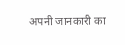अपनी जानकारी का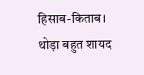हिसाब-किताब। थोड़ा बहुत शायद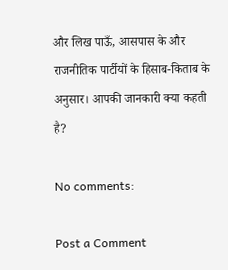और लिख पाऊँ, आसपास के और राजनीतिक पार्टीयों के हिसाब-किताब के अनुसार। आपकी जानकारी क्या कहती है?

No comments:

Post a Comment